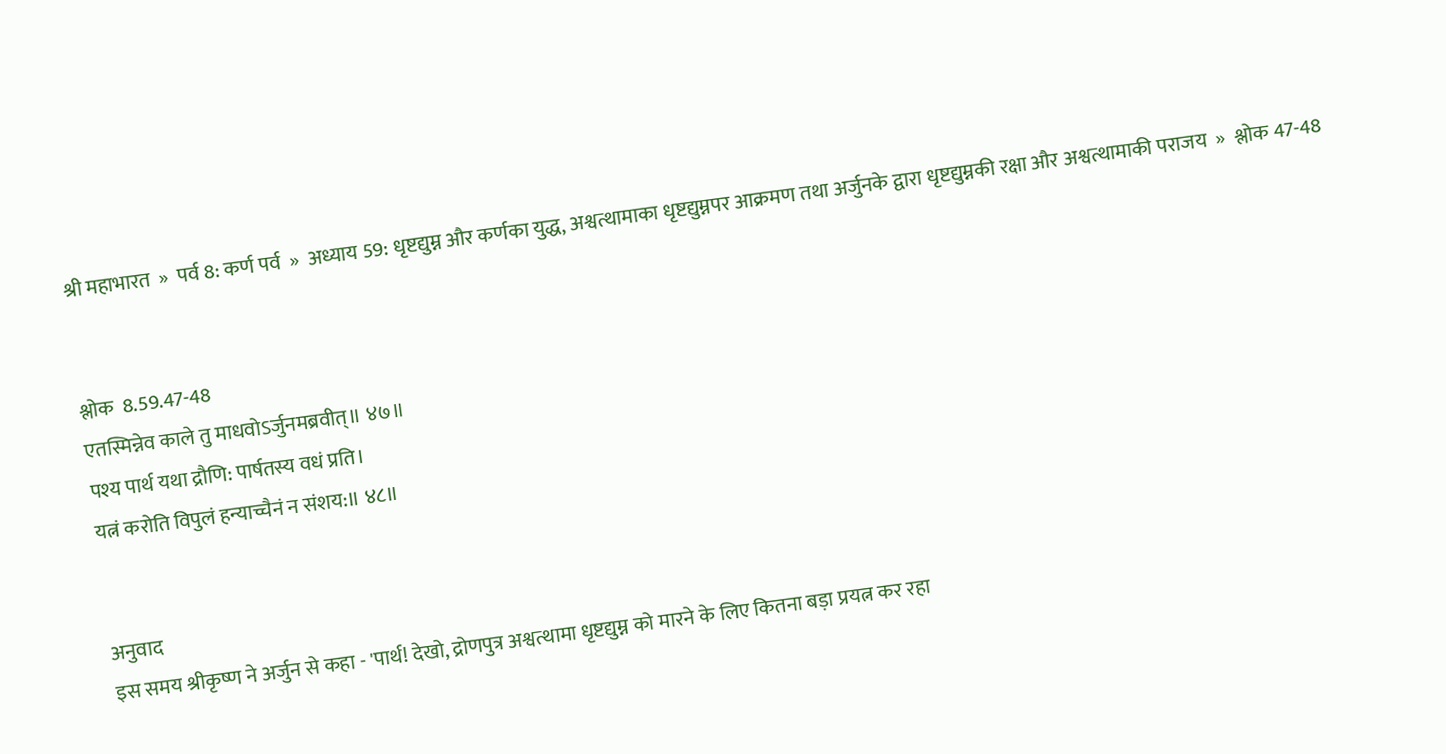श्री महाभारत  »  पर्व 8: कर्ण पर्व  »  अध्याय 59: धृष्टद्युम्न और कर्णका युद्ध, अश्वत्थामाका धृष्टद्युम्नपर आक्रमण तथा अर्जुनके द्वारा धृष्टद्युम्नकी रक्षा और अश्वत्थामाकी पराजय  »  श्लोक 47-48


श्लोक  8.59.47-48
एतस्मिन्नेव काले तु माधवोऽर्जुनमब्रवीत्॥ ४७॥
पश्य पार्थ यथा द्रौणि: पार्षतस्य वधं प्रति।
यत्नं करोति विपुलं हन्याच्चैनं न संशय:॥ ४८॥


अनुवाद
इस समय श्रीकृष्ण ने अर्जुन से कहा - 'पार्थ! देखो, द्रोणपुत्र अश्वत्थामा धृष्टद्युम्न को मारने के लिए कितना बड़ा प्रयत्न कर रहा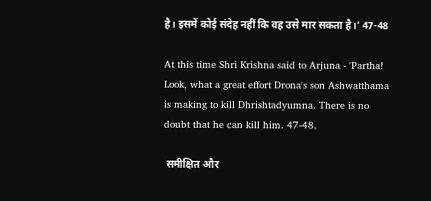है। इसमें कोई संदेह नहीं कि वह उसे मार सकता है।' 47-48

At this time Shri Krishna said to Arjuna - 'Partha! Look, what a great effort Drona's son Ashwatthama is making to kill Dhrishtadyumna. There is no doubt that he can kill him. 47-48.

 समीक्षित और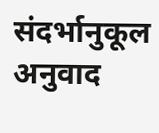संदर्भानुकूल अनुवाद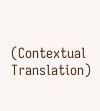(Contextual Translation)